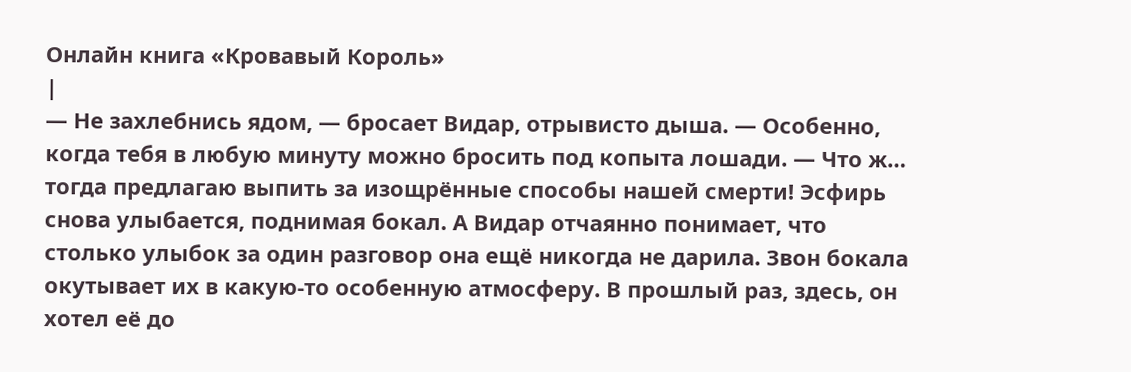Онлайн книга «Кровавый Король»
|
— Не захлебнись ядом, — бросает Видар, отрывисто дыша. — Особенно, когда тебя в любую минуту можно бросить под копыта лошади. — Что ж… тогда предлагаю выпить за изощрённые способы нашей смерти! Эсфирь снова улыбается, поднимая бокал. А Видар отчаянно понимает, что столько улыбок за один разговор она ещё никогда не дарила. Звон бокала окутывает их в какую-то особенную атмосферу. В прошлый раз, здесь, он хотел её до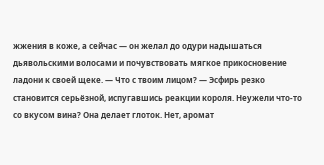жжения в коже, а сейчас — он желал до одури надышаться дьявольскими волосами и почувствовать мягкое прикосновение ладони к своей щеке. — Что с твоим лицом? — Эсфирь резко становится серьёзной, испугавшись реакции короля. Неужели что-то со вкусом вина? Она делает глоток. Нет, аромат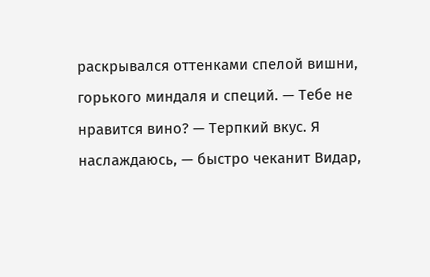раскрывался оттенками спелой вишни, горького миндаля и специй. — Тебе не нравится вино? — Терпкий вкус. Я наслаждаюсь, — быстро чеканит Видар,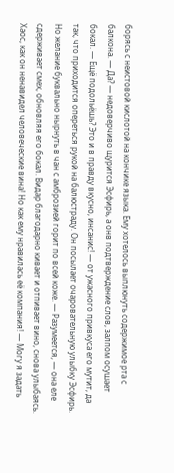борясь с неистовой кислотой на кончике языка. Ему хотелось выплюнуть содержимое рта с балкона. — Да? — недоверчиво щурится Эсфирь, а онв подтверждение слов, залпом осушает бокал. — Ещё подольёшь? Это и в правду вкусно, инсанис! — от ужасного привкуса его мутит, да так, что приходится опереться рукой на балюстраду. Он посылает очаровательную улыбку Эсфирь. Но желание буквально нырнуть в чан с амброзией горит по всей коже. — Разумеется, — она еле сдерживает смех, обновляя его бокал. Видар благодарно кивает и отпивает вино, снова улыбаясь. Хаос, как он ненавидел человеческие вина! Но как ему нравилась её компания! — Могу я задать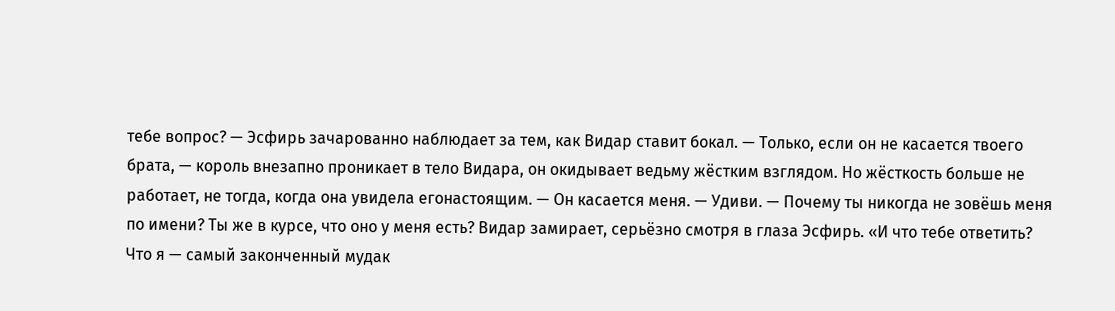тебе вопрос? — Эсфирь зачарованно наблюдает за тем, как Видар ставит бокал. — Только, если он не касается твоего брата, — король внезапно проникает в тело Видара, он окидывает ведьму жёстким взглядом. Но жёсткость больше не работает, не тогда, когда она увидела егонастоящим. — Он касается меня. — Удиви. — Почему ты никогда не зовёшь меня по имени? Ты же в курсе, что оно у меня есть? Видар замирает, серьёзно смотря в глаза Эсфирь. «И что тебе ответить? Что я — самый законченный мудак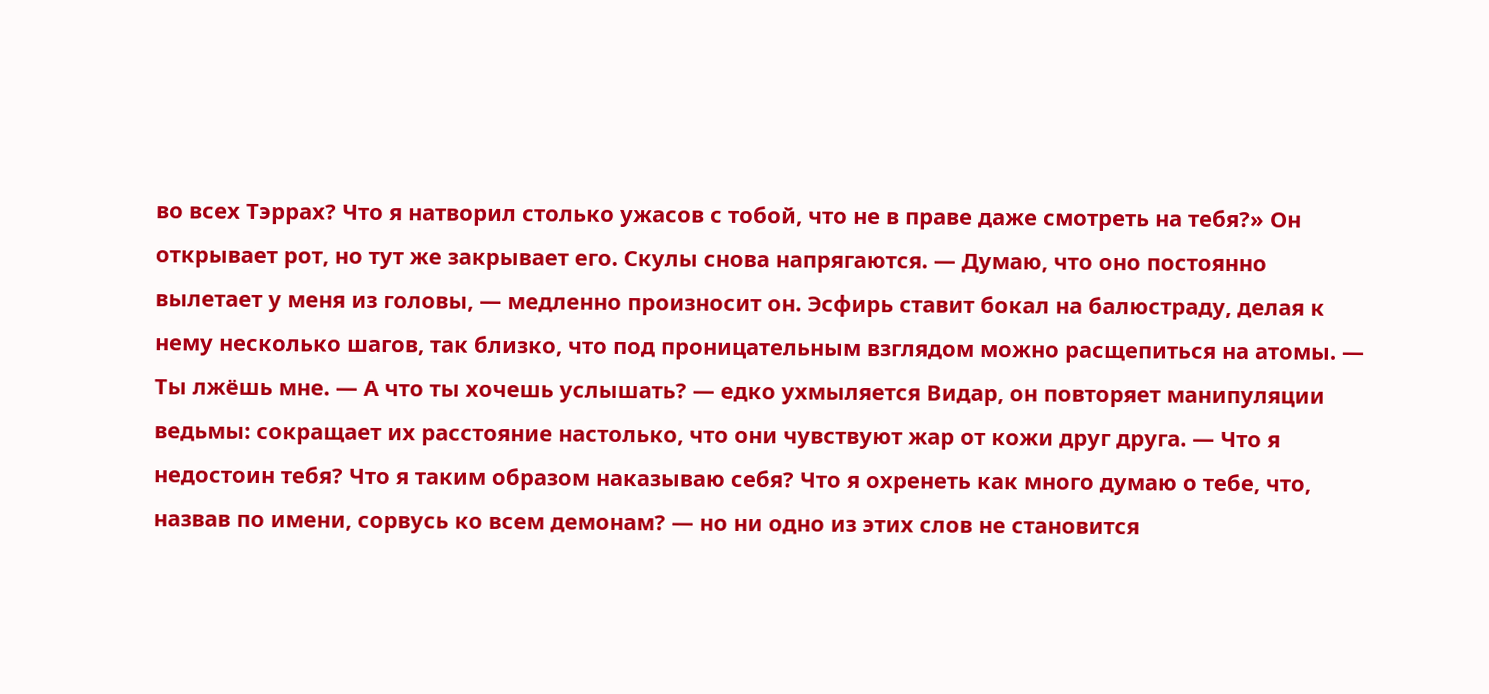во всех Тэррах? Что я натворил столько ужасов с тобой, что не в праве даже смотреть на тебя?» Он открывает рот, но тут же закрывает его. Скулы снова напрягаются. — Думаю, что оно постоянно вылетает у меня из головы, — медленно произносит он. Эсфирь ставит бокал на балюстраду, делая к нему несколько шагов, так близко, что под проницательным взглядом можно расщепиться на атомы. — Ты лжёшь мне. — А что ты хочешь услышать? — едко ухмыляется Видар, он повторяет манипуляции ведьмы: сокращает их расстояние настолько, что они чувствуют жар от кожи друг друга. — Что я недостоин тебя? Что я таким образом наказываю себя? Что я охренеть как много думаю о тебе, что, назвав по имени, сорвусь ко всем демонам? — но ни одно из этих слов не становится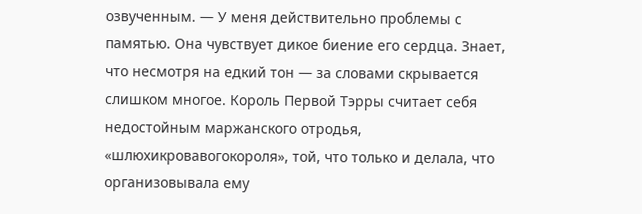озвученным. — У меня действительно проблемы с памятью. Она чувствует дикое биение его сердца. Знает, что несмотря на едкий тон — за словами скрывается слишком многое. Король Первой Тэрры считает себя недостойным маржанского отродья, «шлюхикровавогокороля», той, что только и делала, что организовывала ему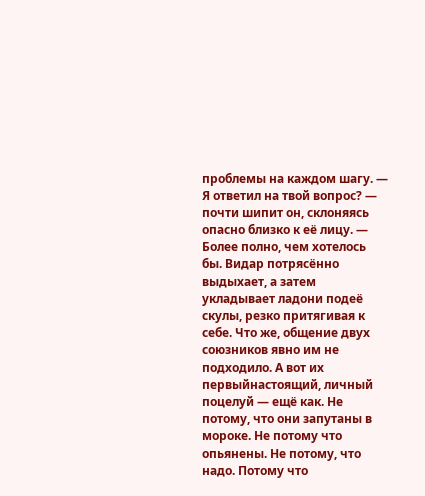проблемы на каждом шагу. — Я ответил на твой вопрос? — почти шипит он, склоняясь опасно близко к её лицу. — Более полно, чем хотелось бы. Видар потрясённо выдыхает, а затем укладывает ладони подеё скулы, резко притягивая к себе. Что же, общение двух союзников явно им не подходило. А вот их первыйнастоящий, личный поцелуй — ещё как. Не потому, что они запутаны в мороке. Не потому что опьянены. Не потому, что надо. Потому что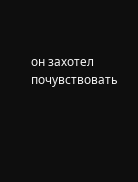он захотел почувствовать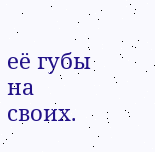её губы на своих.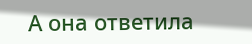А она ответила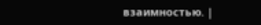взаимностью. |